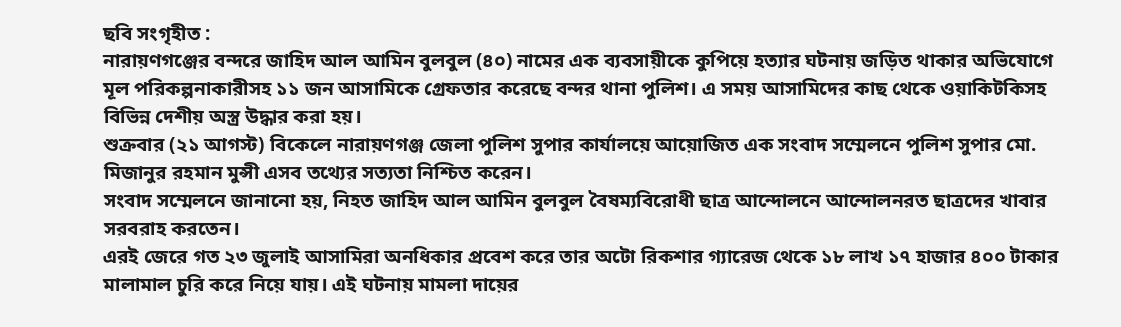ছবি সংগৃহীত :
নারায়ণগঞ্জের বন্দরে জাহিদ আল আমিন বুলবুল (৪০) নামের এক ব্যবসায়ীকে কুপিয়ে হত্যার ঘটনায় জড়িত থাকার অভিযোগে মূল পরিকল্পনাকারীসহ ১১ জন আসামিকে গ্রেফতার করেছে বন্দর থানা পুলিশ। এ সময় আসামিদের কাছ থেকে ওয়াকিটকিসহ বিভিন্ন দেশীয় অস্ত্র উদ্ধার করা হয়।
শুক্রবার (২১ আগস্ট) বিকেলে নারায়ণগঞ্জ জেলা পুলিশ সুপার কার্যালয়ে আয়োজিত এক সংবাদ সম্মেলনে পুলিশ সুপার মো. মিজানুর রহমান মুন্সী এসব তথ্যের সত্যতা নিশ্চিত করেন।
সংবাদ সম্মেলনে জানানো হয়, নিহত জাহিদ আল আমিন বুলবুল বৈষম্যবিরোধী ছাত্র আন্দোলনে আন্দোলনরত ছাত্রদের খাবার সরবরাহ করতেন।
এরই জেরে গত ২৩ জুলাই আসামিরা অনধিকার প্রবেশ করে তার অটো রিকশার গ্যারেজ থেকে ১৮ লাখ ১৭ হাজার ৪০০ টাকার মালামাল চুরি করে নিয়ে যায়। এই ঘটনায় মামলা দায়ের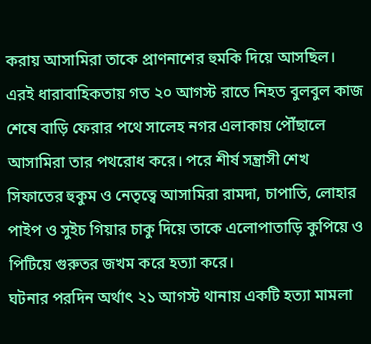করায় আসামিরা তাকে প্রাণনাশের হুমকি দিয়ে আসছিল।
এরই ধারাবাহিকতায় গত ২০ আগস্ট রাতে নিহত বুলবুল কাজ শেষে বাড়ি ফেরার পথে সালেহ নগর এলাকায় পৌঁছালে আসামিরা তার পথরোধ করে। পরে শীর্ষ সন্ত্রাসী শেখ সিফাতের হুকুম ও নেতৃত্বে আসামিরা রামদা, চাপাতি, লোহার পাইপ ও সুইচ গিয়ার চাকু দিয়ে তাকে এলোপাতাড়ি কুপিয়ে ও পিটিয়ে গুরুতর জখম করে হত্যা করে।
ঘটনার পরদিন অর্থাৎ ২১ আগস্ট থানায় একটি হত্যা মামলা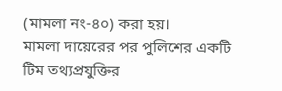(মামলা নং-৪০) করা হয়।
মামলা দায়েরের পর পুলিশের একটি টিম তথ্যপ্রযুক্তির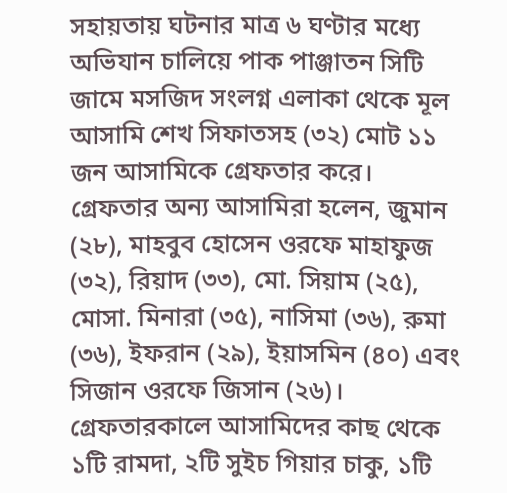সহায়তায় ঘটনার মাত্র ৬ ঘণ্টার মধ্যে অভিযান চালিয়ে পাক পাঞ্জাতন সিটি জামে মসজিদ সংলগ্ন এলাকা থেকে মূল আসামি শেখ সিফাতসহ (৩২) মোট ১১ জন আসামিকে গ্রেফতার করে।
গ্রেফতার অন্য আসামিরা হলেন, জুমান (২৮), মাহবুব হোসেন ওরফে মাহাফুজ (৩২), রিয়াদ (৩৩), মো. সিয়াম (২৫), মোসা. মিনারা (৩৫), নাসিমা (৩৬), রুমা (৩৬), ইফরান (২৯), ইয়াসমিন (৪০) এবং সিজান ওরফে জিসান (২৬)।
গ্রেফতারকালে আসামিদের কাছ থেকে ১টি রামদা, ২টি সুইচ গিয়ার চাকু, ১টি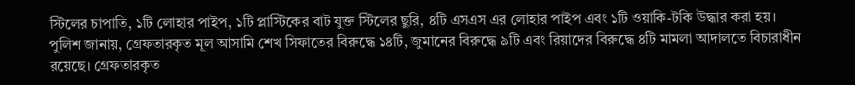স্টিলের চাপাতি, ১টি লোহার পাইপ, ১টি প্লাস্টিকের বাট যুক্ত স্টিলের ছুরি, ৪টি এসএস এর লোহার পাইপ এবং ১টি ওয়াকি-টকি উদ্ধার করা হয়।
পুলিশ জানায়, গ্রেফতারকৃত মূল আসামি শেখ সিফাতের বিরুদ্ধে ১৪টি, জুমানের বিরুদ্ধে ৯টি এবং রিয়াদের বিরুদ্ধে ৪টি মামলা আদালতে বিচারাধীন রয়েছে। গ্রেফতারকৃত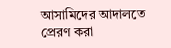আসামিদের আদালতে প্রেরণ করা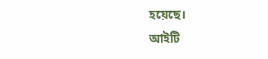হয়েছে।
আইটি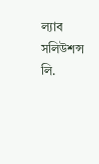ল্যাব সলিউশন্স লি.